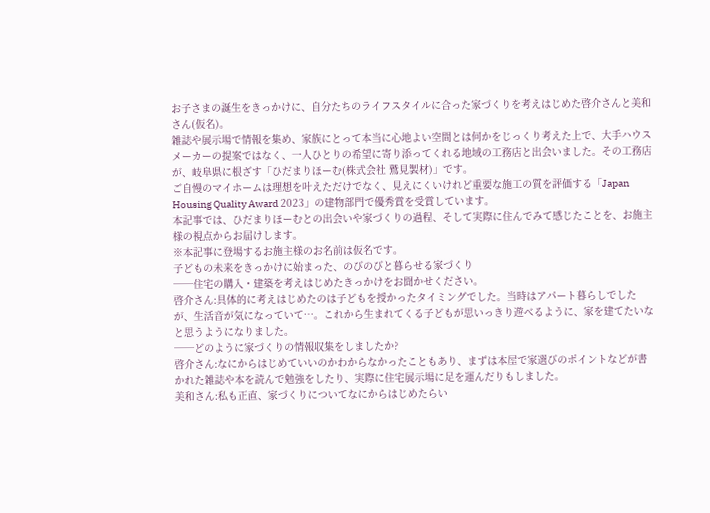お子さまの誕生をきっかけに、自分たちのライフスタイルに合った家づくりを考えはじめた啓介さんと美和さん(仮名)。
雑誌や展示場で情報を集め、家族にとって本当に心地よい空間とは何かをじっくり考えた上で、大手ハウスメーカーの提案ではなく、一人ひとりの希望に寄り添ってくれる地域の工務店と出会いました。その工務店が、岐阜県に根ざす「ひだまりほーむ(株式会社 鷲見製材)」です。
ご自慢のマイホームは理想を叶えただけでなく、見えにくいけれど重要な施工の質を評価する「Japan Housing Quality Award 2023」の建物部門で優秀賞を受賞しています。
本記事では、ひだまりほーむとの出会いや家づくりの過程、そして実際に住んでみて感じたことを、お施主様の視点からお届けします。
※本記事に登場するお施主様のお名前は仮名です。
子どもの未来をきっかけに始まった、のびのびと暮らせる家づくり
──住宅の購入・建築を考えはじめたきっかけをお聞かせください。
啓介さん:具体的に考えはじめたのは子どもを授かったタイミングでした。当時はアパート暮らしでしたが、生活音が気になっていて…。これから生まれてくる子どもが思いっきり遊べるように、家を建てたいなと思うようになりました。
──どのように家づくりの情報収集をしましたか?
啓介さん:なにからはじめていいのかわからなかったこともあり、まずは本屋で家選びのポイントなどが書かれた雑誌や本を読んで勉強をしたり、実際に住宅展示場に足を運んだりもしました。
美和さん:私も正直、家づくりについてなにからはじめたらい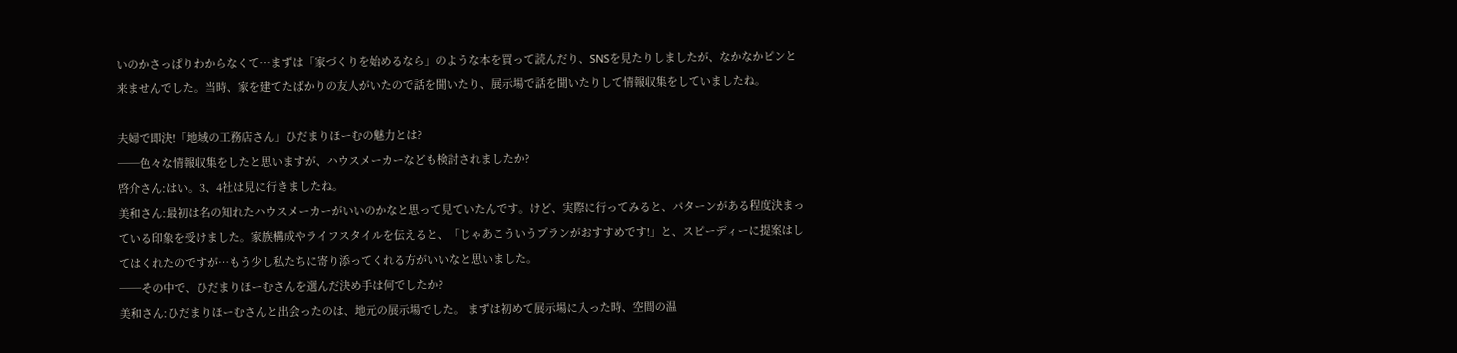いのかさっぱりわからなくて…まずは「家づくりを始めるなら」のような本を買って読んだり、SNSを見たりしましたが、なかなかピンと来ませんでした。当時、家を建てたばかりの友人がいたので話を聞いたり、展示場で話を聞いたりして情報収集をしていましたね。

夫婦で即決!「地域の工務店さん」ひだまりほーむの魅力とは?
──色々な情報収集をしたと思いますが、ハウスメーカーなども検討されましたか?
啓介さん:はい。3、4社は見に行きましたね。
美和さん:最初は名の知れたハウスメーカーがいいのかなと思って見ていたんです。けど、実際に行ってみると、パターンがある程度決まっている印象を受けました。家族構成やライフスタイルを伝えると、「じゃあこういうプランがおすすめです!」と、スピーディーに提案はしてはくれたのですが…もう少し私たちに寄り添ってくれる方がいいなと思いました。
──その中で、ひだまりほーむさんを選んだ決め手は何でしたか?
美和さん:ひだまりほーむさんと出会ったのは、地元の展示場でした。 まずは初めて展示場に入った時、空間の温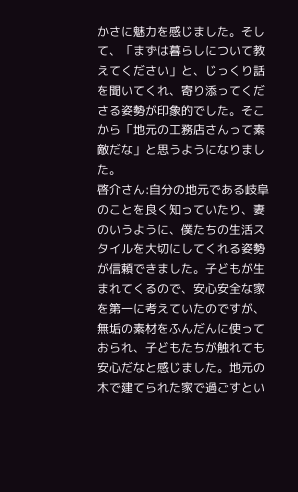かさに魅力を感じました。そして、「まずは暮らしについて教えてください」と、じっくり話を聞いてくれ、寄り添ってくださる姿勢が印象的でした。そこから「地元の工務店さんって素敵だな」と思うようになりました。
啓介さん:自分の地元である岐阜のことを良く知っていたり、妻のいうように、僕たちの生活スタイルを大切にしてくれる姿勢が信頼できました。子どもが生まれてくるので、安心安全な家を第一に考えていたのですが、無垢の素材をふんだんに使っておられ、子どもたちが触れても安心だなと感じました。地元の木で建てられた家で過ごすとい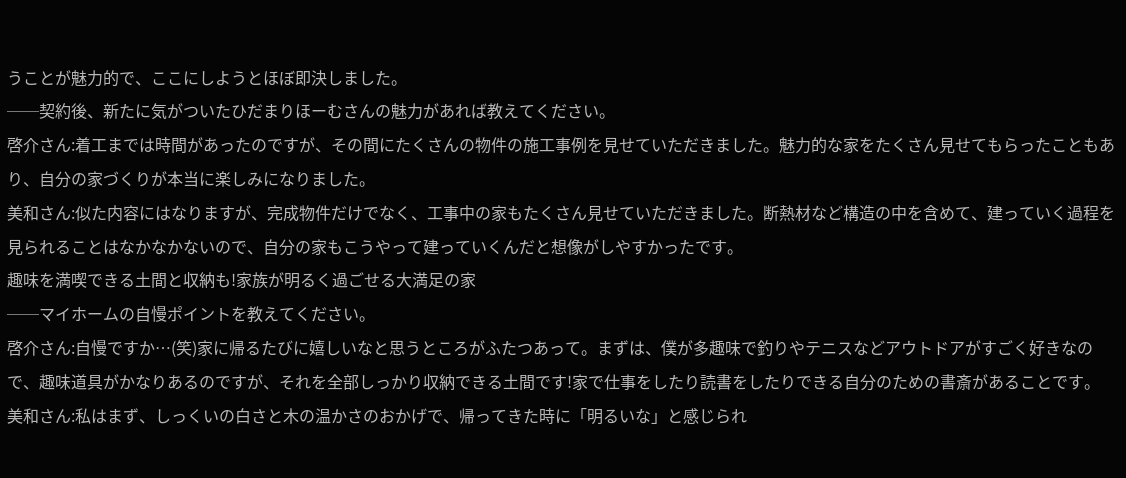うことが魅力的で、ここにしようとほぼ即決しました。
──契約後、新たに気がついたひだまりほーむさんの魅力があれば教えてください。
啓介さん:着工までは時間があったのですが、その間にたくさんの物件の施工事例を見せていただきました。魅力的な家をたくさん見せてもらったこともあり、自分の家づくりが本当に楽しみになりました。
美和さん:似た内容にはなりますが、完成物件だけでなく、工事中の家もたくさん見せていただきました。断熱材など構造の中を含めて、建っていく過程を見られることはなかなかないので、自分の家もこうやって建っていくんだと想像がしやすかったです。
趣味を満喫できる土間と収納も!家族が明るく過ごせる大満足の家
──マイホームの自慢ポイントを教えてください。
啓介さん:自慢ですか…(笑)家に帰るたびに嬉しいなと思うところがふたつあって。まずは、僕が多趣味で釣りやテニスなどアウトドアがすごく好きなので、趣味道具がかなりあるのですが、それを全部しっかり収納できる土間です!家で仕事をしたり読書をしたりできる自分のための書斎があることです。
美和さん:私はまず、しっくいの白さと木の温かさのおかげで、帰ってきた時に「明るいな」と感じられ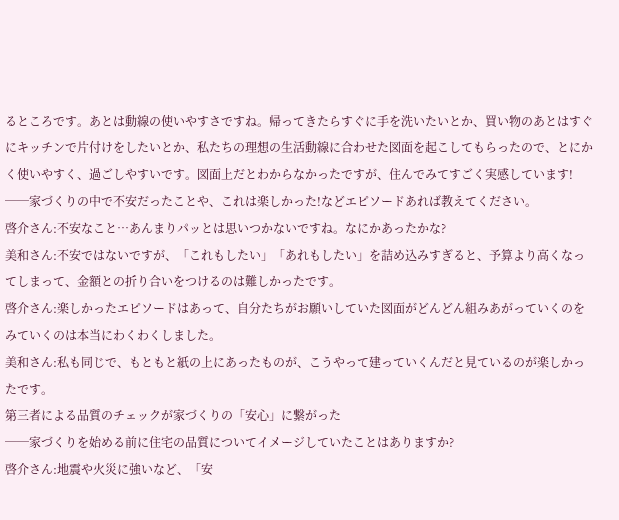るところです。あとは動線の使いやすさですね。帰ってきたらすぐに手を洗いたいとか、買い物のあとはすぐにキッチンで片付けをしたいとか、私たちの理想の生活動線に合わせた図面を起こしてもらったので、とにかく使いやすく、過ごしやすいです。図面上だとわからなかったですが、住んでみてすごく実感しています!
──家づくりの中で不安だったことや、これは楽しかった!などエピソードあれば教えてください。
啓介さん:不安なこと…あんまりパッとは思いつかないですね。なにかあったかな?
美和さん:不安ではないですが、「これもしたい」「あれもしたい」を詰め込みすぎると、予算より高くなってしまって、金額との折り合いをつけるのは難しかったです。
啓介さん:楽しかったエピソードはあって、自分たちがお願いしていた図面がどんどん組みあがっていくのをみていくのは本当にわくわくしました。
美和さん:私も同じで、もともと紙の上にあったものが、こうやって建っていくんだと見ているのが楽しかったです。
第三者による品質のチェックが家づくりの「安心」に繋がった
──家づくりを始める前に住宅の品質についてイメージしていたことはありますか?
啓介さん:地震や火災に強いなど、「安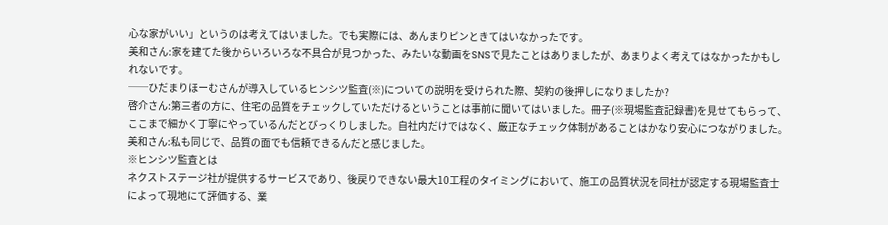心な家がいい」というのは考えてはいました。でも実際には、あんまりピンときてはいなかったです。
美和さん:家を建てた後からいろいろな不具合が見つかった、みたいな動画をSNSで見たことはありましたが、あまりよく考えてはなかったかもしれないです。
──ひだまりほーむさんが導入しているヒンシツ監査(※)についての説明を受けられた際、契約の後押しになりましたか?
啓介さん:第三者の方に、住宅の品質をチェックしていただけるということは事前に聞いてはいました。冊子(※現場監査記録書)を見せてもらって、ここまで細かく丁寧にやっているんだとびっくりしました。自社内だけではなく、厳正なチェック体制があることはかなり安心につながりました。
美和さん:私も同じで、品質の面でも信頼できるんだと感じました。
※ヒンシツ監査とは
ネクストステージ社が提供するサービスであり、後戻りできない最大10工程のタイミングにおいて、施工の品質状況を同社が認定する現場監査士によって現地にて評価する、業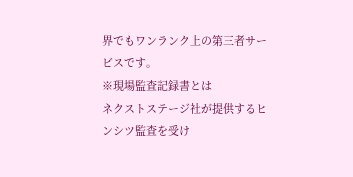界でもワンランク上の第三者サービスです。
※現場監査記録書とは
ネクストステージ社が提供するヒンシツ監査を受け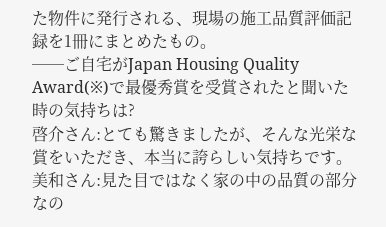た物件に発行される、現場の施工品質評価記録を1冊にまとめたもの。
──ご自宅がJapan Housing Quality Award(※)で最優秀賞を受賞されたと聞いた時の気持ちは?
啓介さん:とても驚きましたが、そんな光栄な賞をいただき、本当に誇らしい気持ちです。
美和さん:見た目ではなく家の中の品質の部分なの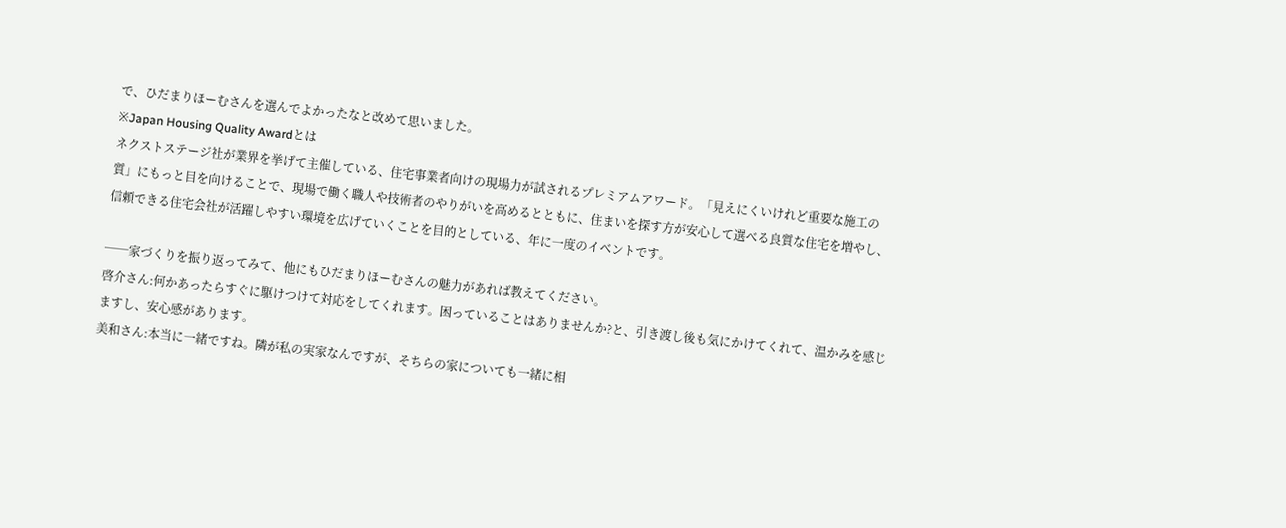で、ひだまりほーむさんを選んでよかったなと改めて思いました。
※Japan Housing Quality Awardとは
ネクストステージ社が業界を挙げて主催している、住宅事業者向けの現場力が試されるプレミアムアワード。「見えにくいけれど重要な施工の質」にもっと目を向けることで、現場で働く職人や技術者のやりがいを高めるとともに、住まいを探す方が安心して選べる良質な住宅を増やし、信頼できる住宅会社が活躍しやすい環境を広げていくことを目的としている、年に一度のイベントです。

──家づくりを振り返ってみて、他にもひだまりほーむさんの魅力があれば教えてください。
啓介さん:何かあったらすぐに駆けつけて対応をしてくれます。困っていることはありませんか?と、引き渡し後も気にかけてくれて、温かみを感じますし、安心感があります。
美和さん:本当に一緒ですね。隣が私の実家なんですが、そちらの家についても一緒に相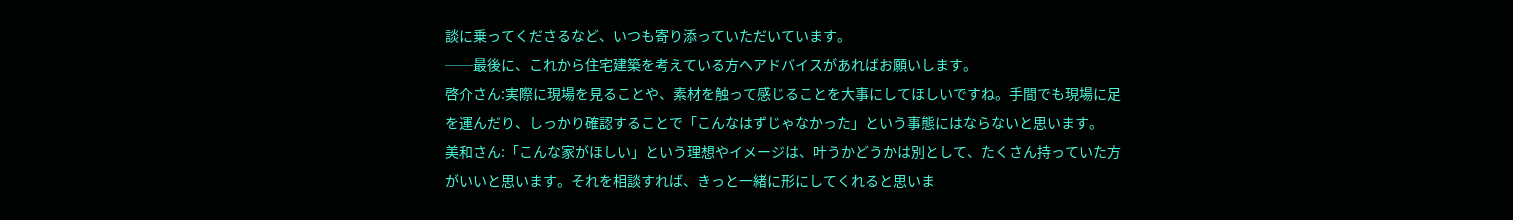談に乗ってくださるなど、いつも寄り添っていただいています。
──最後に、これから住宅建築を考えている方へアドバイスがあればお願いします。
啓介さん:実際に現場を見ることや、素材を触って感じることを大事にしてほしいですね。手間でも現場に足を運んだり、しっかり確認することで「こんなはずじゃなかった」という事態にはならないと思います。
美和さん:「こんな家がほしい」という理想やイメージは、叶うかどうかは別として、たくさん持っていた方がいいと思います。それを相談すれば、きっと一緒に形にしてくれると思いま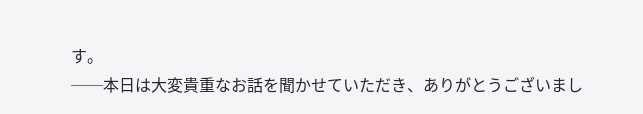す。
──本日は大変貴重なお話を聞かせていただき、ありがとうございまし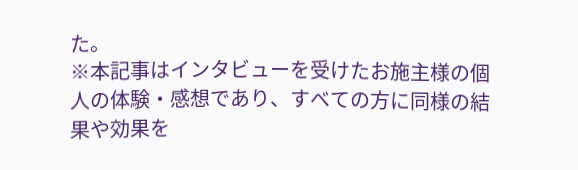た。
※本記事はインタビューを受けたお施主様の個人の体験・感想であり、すべての方に同様の結果や効果を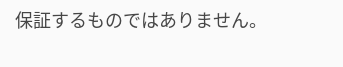保証するものではありません。